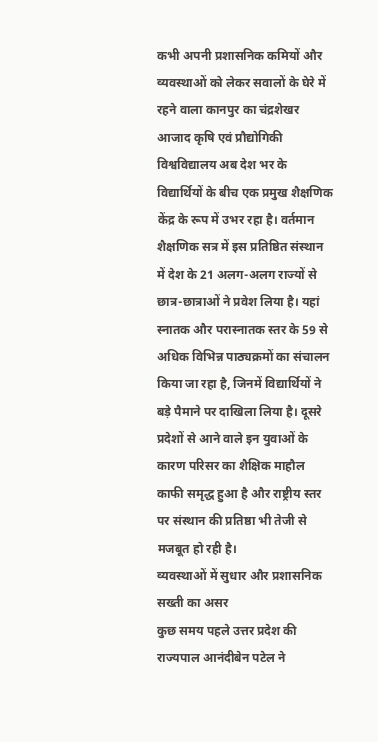कभी अपनी प्रशासनिक कमियों और व्यवस्थाओं को लेकर सवालों के घेरे में रहने वाला कानपुर का चंद्रशेखर आजाद कृषि एवं प्रौद्योगिकी विश्वविद्यालय अब देश भर के विद्यार्थियों के बीच एक प्रमुख शैक्षणिक केंद्र के रूप में उभर रहा है। वर्तमान शैक्षणिक सत्र में इस प्रतिष्ठित संस्थान में देश के 21 अलग-अलग राज्यों से छात्र-छात्राओं ने प्रवेश लिया है। यहां स्नातक और परास्नातक स्तर के 59 से अधिक विभिन्न पाठ्यक्रमों का संचालन किया जा रहा है, जिनमें विद्यार्थियों ने बड़े पैमाने पर दाखिला लिया है। दूसरे प्रदेशों से आने वाले इन युवाओं के कारण परिसर का शैक्षिक माहौल काफी समृद्ध हुआ है और राष्ट्रीय स्तर पर संस्थान की प्रतिष्ठा भी तेजी से मजबूत हो रही है।
व्यवस्थाओं में सुधार और प्रशासनिक सख्ती का असर
कुछ समय पहले उत्तर प्रदेश की राज्यपाल आनंदीबेन पटेल ने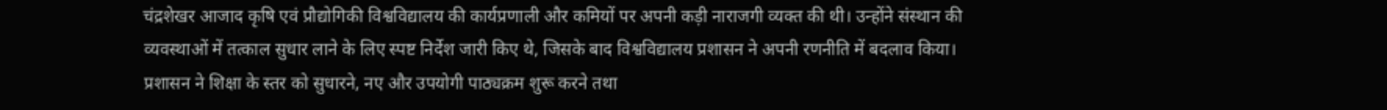चंद्रशेखर आजाद कृषि एवं प्रौद्योगिकी विश्वविद्यालय की कार्यप्रणाली और कमियों पर अपनी कड़ी नाराजगी व्यक्त की थी। उन्होंने संस्थान की व्यवस्थाओं में तत्काल सुधार लाने के लिए स्पष्ट निर्देश जारी किए थे, जिसके बाद विश्वविद्यालय प्रशासन ने अपनी रणनीति में बदलाव किया। प्रशासन ने शिक्षा के स्तर को सुधारने, नए और उपयोगी पाठ्यक्रम शुरू करने तथा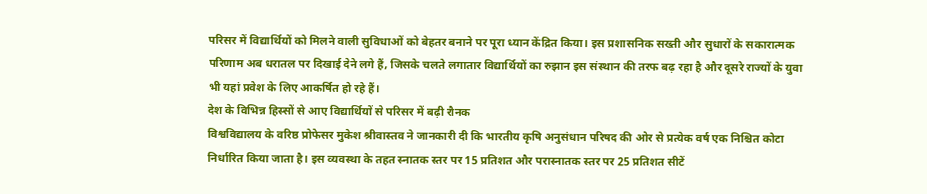परिसर में विद्यार्थियों को मिलने वाली सुविधाओं को बेहतर बनाने पर पूरा ध्यान केंद्रित किया। इस प्रशासनिक सख्ती और सुधारों के सकारात्मक परिणाम अब धरातल पर दिखाई देने लगे हैं, जिसके चलते लगातार विद्यार्थियों का रुझान इस संस्थान की तरफ बढ़ रहा है और दूसरे राज्यों के युवा भी यहां प्रवेश के लिए आकर्षित हो रहे हैं।
देश के विभिन्न हिस्सों से आए विद्यार्थियों से परिसर में बढ़ी रौनक
विश्वविद्यालय के वरिष्ठ प्रोफेसर मुकेश श्रीवास्तव ने जानकारी दी कि भारतीय कृषि अनुसंधान परिषद की ओर से प्रत्येक वर्ष एक निश्चित कोटा निर्धारित किया जाता है। इस व्यवस्था के तहत स्नातक स्तर पर 15 प्रतिशत और परास्नातक स्तर पर 25 प्रतिशत सीटें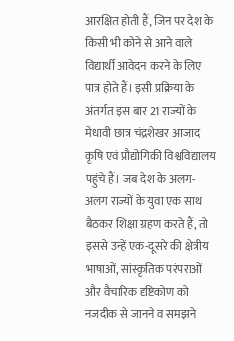आरक्षित होती हैं, जिन पर देश के किसी भी कोने से आने वाले विद्यार्थी आवेदन करने के लिए पात्र होते हैं। इसी प्रक्रिया के अंतर्गत इस बार 21 राज्यों के मेधावी छात्र चंद्रशेखर आजाद कृषि एवं प्रौद्योगिकी विश्वविद्यालय पहुंचे हैं। जब देश के अलग-अलग राज्यों के युवा एक साथ बैठकर शिक्षा ग्रहण करते हैं, तो इससे उन्हें एक-दूसरे की क्षेत्रीय भाषाओं, सांस्कृतिक परंपराओं और वैचारिक दृष्टिकोण को नजदीक से जानने व समझने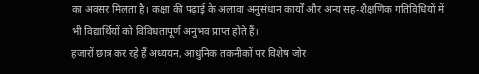का अवसर मिलता है। कक्षा की पढ़ाई के अलावा अनुसंधान कार्यों और अन्य सह-शैक्षणिक गतिविधियों में भी विद्यार्थियों को विविधतापूर्ण अनुभव प्राप्त होते हैं।
हजारों छात्र कर रहे हैं अध्ययन, आधुनिक तकनीकों पर विशेष जोर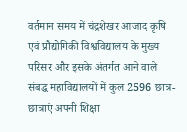वर्तमान समय में चंद्रशेखर आजाद कृषि एवं प्रौद्योगिकी विश्वविद्यालय के मुख्य परिसर और इसके अंतर्गत आने वाले संबद्ध महाविद्यालयों में कुल 2596 छात्र-छात्राएं अपनी शिक्षा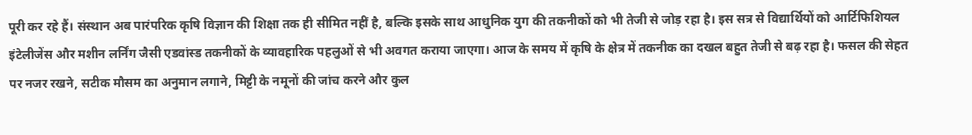पूरी कर रहे हैं। संस्थान अब पारंपरिक कृषि विज्ञान की शिक्षा तक ही सीमित नहीं है, बल्कि इसके साथ आधुनिक युग की तकनीकों को भी तेजी से जोड़ रहा है। इस सत्र से विद्यार्थियों को आर्टिफिशियल इंटेलीजेंस और मशीन लर्निंग जैसी एडवांस्ड तकनीकों के व्यावहारिक पहलुओं से भी अवगत कराया जाएगा। आज के समय में कृषि के क्षेत्र में तकनीक का दखल बहुत तेजी से बढ़ रहा है। फसल की सेहत पर नजर रखने, सटीक मौसम का अनुमान लगाने, मिट्टी के नमूनों की जांच करने और कुल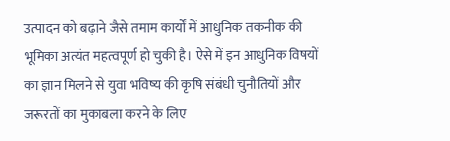उत्पादन को बढ़ाने जैसे तमाम कार्यों में आधुनिक तकनीक की भूमिका अत्यंत महत्वपूर्ण हो चुकी है। ऐसे में इन आधुनिक विषयों का ज्ञान मिलने से युवा भविष्य की कृषि संबंधी चुनौतियों और जरूरतों का मुकाबला करने के लिए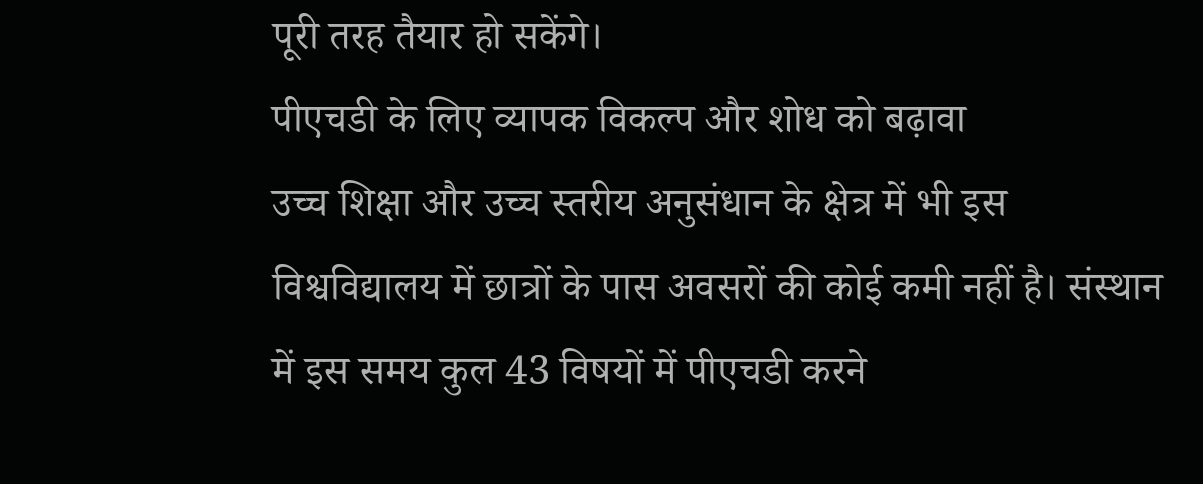पूरी तरह तैयार हो सकेंगे।
पीएचडी के लिए व्यापक विकल्प और शोध को बढ़ावा
उच्च शिक्षा और उच्च स्तरीय अनुसंधान के क्षेत्र में भी इस विश्वविद्यालय में छात्रों के पास अवसरों की कोई कमी नहीं है। संस्थान में इस समय कुल 43 विषयों में पीएचडी करने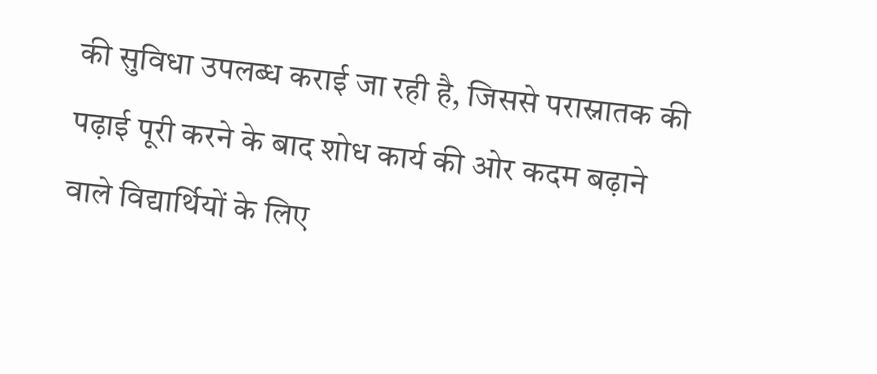की सुविधा उपलब्ध कराई जा रही है, जिससे परास्नातक की पढ़ाई पूरी करने के बाद शोध कार्य की ओर कदम बढ़ाने वाले विद्यार्थियों के लिए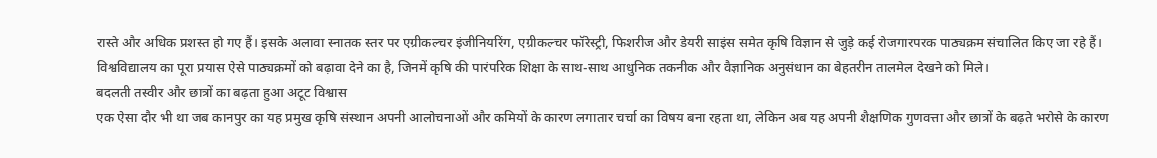रास्ते और अधिक प्रशस्त हो गए हैं। इसके अलावा स्नातक स्तर पर एग्रीकल्चर इंजीनियरिंग, एग्रीकल्चर फॉरेस्ट्री, फिशरीज और डेयरी साइंस समेत कृषि विज्ञान से जुड़े कई रोजगारपरक पाठ्यक्रम संचालित किए जा रहे हैं। विश्वविद्यालय का पूरा प्रयास ऐसे पाठ्यक्रमों को बढ़ावा देने का है, जिनमें कृषि की पारंपरिक शिक्षा के साथ-साथ आधुनिक तकनीक और वैज्ञानिक अनुसंधान का बेहतरीन तालमेल देखने को मिले।
बदलती तस्वीर और छात्रों का बढ़ता हुआ अटूट विश्वास
एक ऐसा दौर भी था जब कानपुर का यह प्रमुख कृषि संस्थान अपनी आलोचनाओं और कमियों के कारण लगातार चर्चा का विषय बना रहता था, लेकिन अब यह अपनी शैक्षणिक गुणवत्ता और छात्रों के बढ़ते भरोसे के कारण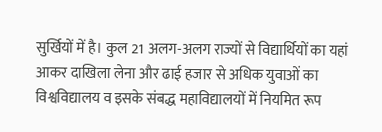सुर्खियों में है। कुल 21 अलग-अलग राज्यों से विद्यार्थियों का यहां आकर दाखिला लेना और ढाई हजार से अधिक युवाओं का विश्वविद्यालय व इसके संबद्ध महाविद्यालयों में नियमित रूप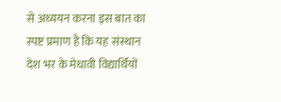से अध्ययन करना इस बात का स्पष्ट प्रमाण है कि यह संस्थान देश भर के मेधावी विद्यार्थियों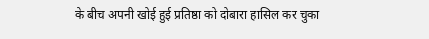के बीच अपनी खोई हुई प्रतिष्ठा को दोबारा हासिल कर चुका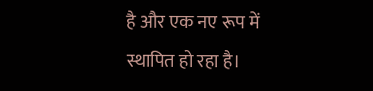है और एक नए रूप में स्थापित हो रहा है।